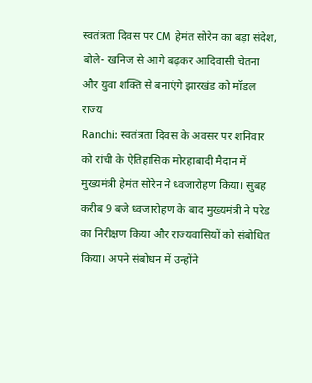स्वतंत्रता दिवस पर CM हेमंत सोरेन का बड़ा संदेश, बोले- खनिज से आगे बढ़कर आदिवासी चेतना और युवा शक्ति से बनाएंगे झारखंड को मॉडल राज्य
Ranchi: स्वतंत्रता दिवस के अवसर पर शनिवार को रांची के ऐतिहासिक मोरहाबादी मैदान में मुख्यमंत्री हेमंत सोरेन ने ध्वजारोहण किया। सुबह करीब 9 बजे ध्वजारोहण के बाद मुख्यमंत्री ने परेड का निरीक्षण किया और राज्यवासियों को संबोधित किया। अपने संबोधन में उन्होंने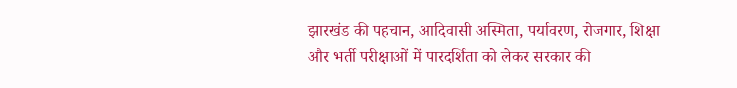झारखंड की पहचान, आदिवासी अस्मिता, पर्यावरण, रोजगार, शिक्षा और भर्ती परीक्षाओं में पारदर्शिता को लेकर सरकार की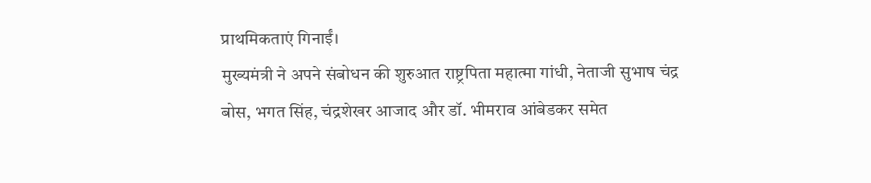प्राथमिकताएं गिनाईं।
मुख्यमंत्री ने अपने संबोधन की शुरुआत राष्ट्रपिता महात्मा गांधी, नेताजी सुभाष चंद्र बोस, भगत सिंह, चंद्रशेखर आजाद और डॉ. भीमराव आंबेडकर समेत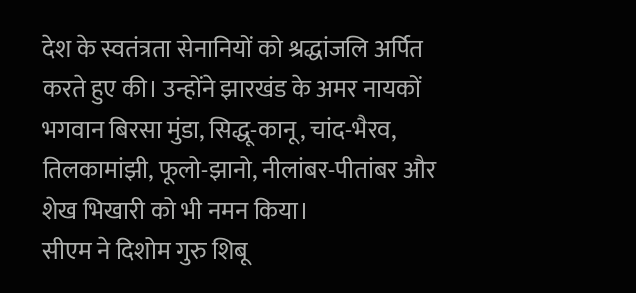देश के स्वतंत्रता सेनानियों को श्रद्धांजलि अर्पित करते हुए की। उन्होंने झारखंड के अमर नायकों भगवान बिरसा मुंडा, सिद्धू-कानू, चांद-भैरव, तिलकामांझी, फूलो-झानो, नीलांबर-पीतांबर और शेख भिखारी को भी नमन किया।
सीएम ने दिशोम गुरु शिबू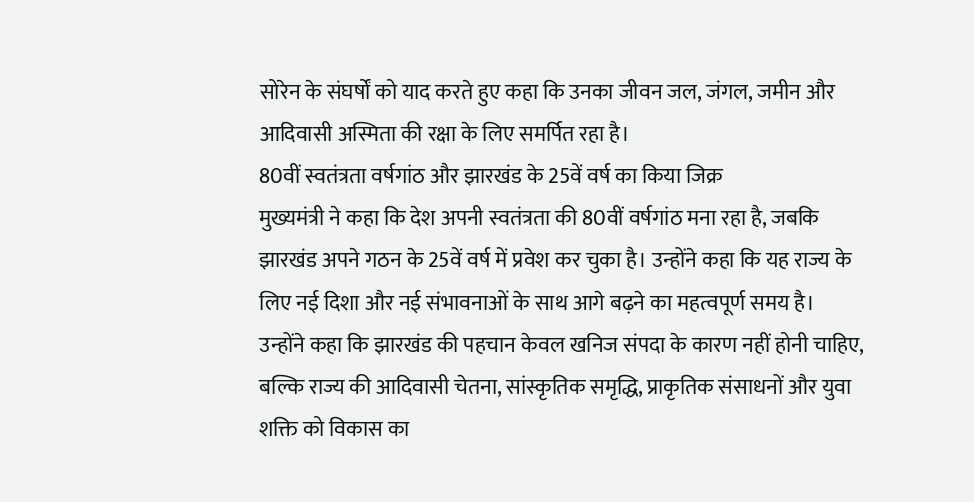सोरेन के संघर्षों को याद करते हुए कहा कि उनका जीवन जल, जंगल, जमीन और आदिवासी अस्मिता की रक्षा के लिए समर्पित रहा है।
80वीं स्वतंत्रता वर्षगांठ और झारखंड के 25वें वर्ष का किया जिक्र
मुख्यमंत्री ने कहा कि देश अपनी स्वतंत्रता की 80वीं वर्षगांठ मना रहा है, जबकि झारखंड अपने गठन के 25वें वर्ष में प्रवेश कर चुका है। उन्होंने कहा कि यह राज्य के लिए नई दिशा और नई संभावनाओं के साथ आगे बढ़ने का महत्वपूर्ण समय है।
उन्होंने कहा कि झारखंड की पहचान केवल खनिज संपदा के कारण नहीं होनी चाहिए, बल्कि राज्य की आदिवासी चेतना, सांस्कृतिक समृद्धि, प्राकृतिक संसाधनों और युवा शक्ति को विकास का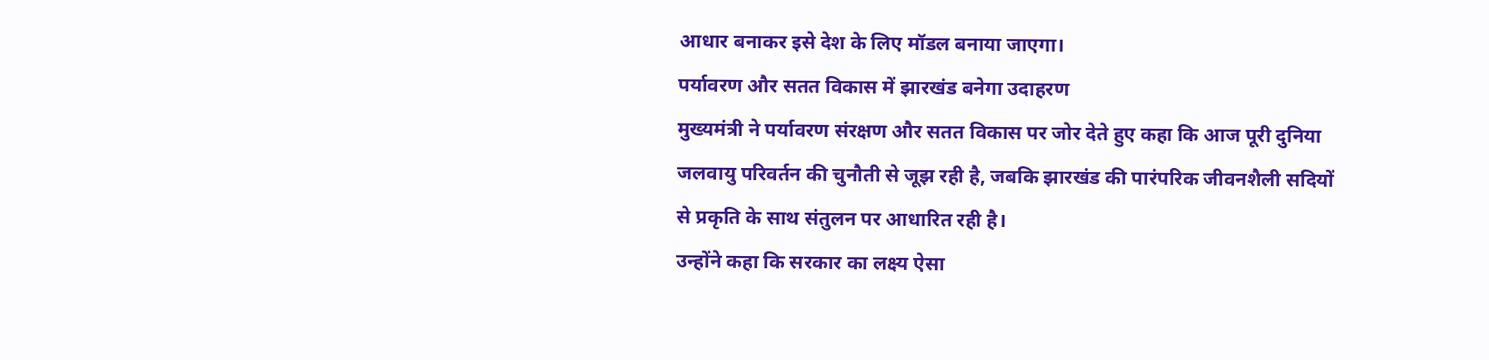आधार बनाकर इसे देश के लिए मॉडल बनाया जाएगा।
पर्यावरण और सतत विकास में झारखंड बनेगा उदाहरण
मुख्यमंत्री ने पर्यावरण संरक्षण और सतत विकास पर जोर देते हुए कहा कि आज पूरी दुनिया जलवायु परिवर्तन की चुनौती से जूझ रही है, जबकि झारखंड की पारंपरिक जीवनशैली सदियों से प्रकृति के साथ संतुलन पर आधारित रही है।
उन्होंने कहा कि सरकार का लक्ष्य ऐसा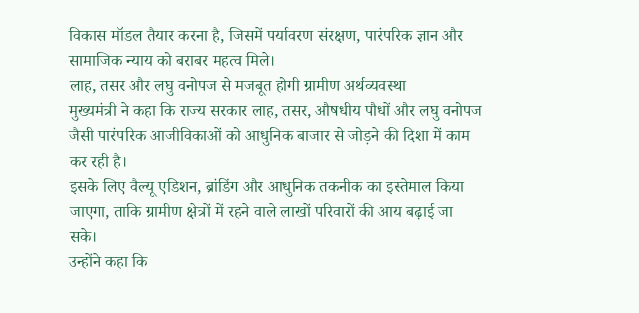विकास मॉडल तैयार करना है, जिसमें पर्यावरण संरक्षण, पारंपरिक ज्ञान और सामाजिक न्याय को बराबर महत्व मिले।
लाह, तसर और लघु वनोपज से मजबूत होगी ग्रामीण अर्थव्यवस्था
मुख्यमंत्री ने कहा कि राज्य सरकार लाह, तसर, औषधीय पौधों और लघु वनोपज जैसी पारंपरिक आजीविकाओं को आधुनिक बाजार से जोड़ने की दिशा में काम कर रही है।
इसके लिए वैल्यू एडिशन, ब्रांडिंग और आधुनिक तकनीक का इस्तेमाल किया जाएगा, ताकि ग्रामीण क्षेत्रों में रहने वाले लाखों परिवारों की आय बढ़ाई जा सके।
उन्होंने कहा कि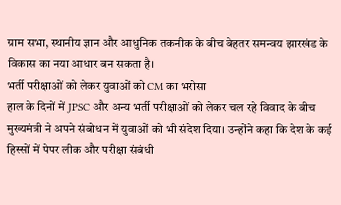ग्राम सभा, स्थानीय ज्ञान और आधुनिक तकनीक के बीच बेहतर समन्वय झारखंड के विकास का नया आधार बन सकता है।
भर्ती परीक्षाओं को लेकर युवाओं को CM का भरोसा
हाल के दिनों में JPSC और अन्य भर्ती परीक्षाओं को लेकर चल रहे विवाद के बीच मुख्यमंत्री ने अपने संबोधन में युवाओं को भी संदेश दिया। उन्होंने कहा कि देश के कई हिस्सों में पेपर लीक और परीक्षा संबंधी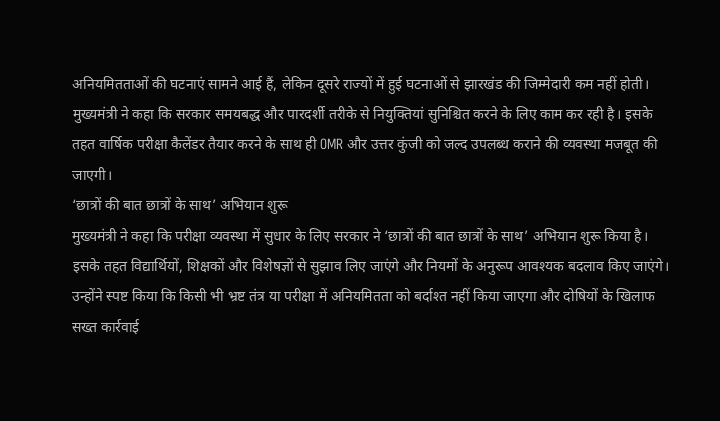अनियमितताओं की घटनाएं सामने आई हैं, लेकिन दूसरे राज्यों में हुई घटनाओं से झारखंड की जिम्मेदारी कम नहीं होती।
मुख्यमंत्री ने कहा कि सरकार समयबद्ध और पारदर्शी तरीके से नियुक्तियां सुनिश्चित करने के लिए काम कर रही है। इसके तहत वार्षिक परीक्षा कैलेंडर तैयार करने के साथ ही OMR और उत्तर कुंजी को जल्द उपलब्ध कराने की व्यवस्था मजबूत की जाएगी।
‘छात्रों की बात छात्रों के साथ’ अभियान शुरू
मुख्यमंत्री ने कहा कि परीक्षा व्यवस्था में सुधार के लिए सरकार ने ‘छात्रों की बात छात्रों के साथ’ अभियान शुरू किया है। इसके तहत विद्यार्थियों, शिक्षकों और विशेषज्ञों से सुझाव लिए जाएंगे और नियमों के अनुरूप आवश्यक बदलाव किए जाएंगे।
उन्होंने स्पष्ट किया कि किसी भी भ्रष्ट तंत्र या परीक्षा में अनियमितता को बर्दाश्त नहीं किया जाएगा और दोषियों के खिलाफ सख्त कार्रवाई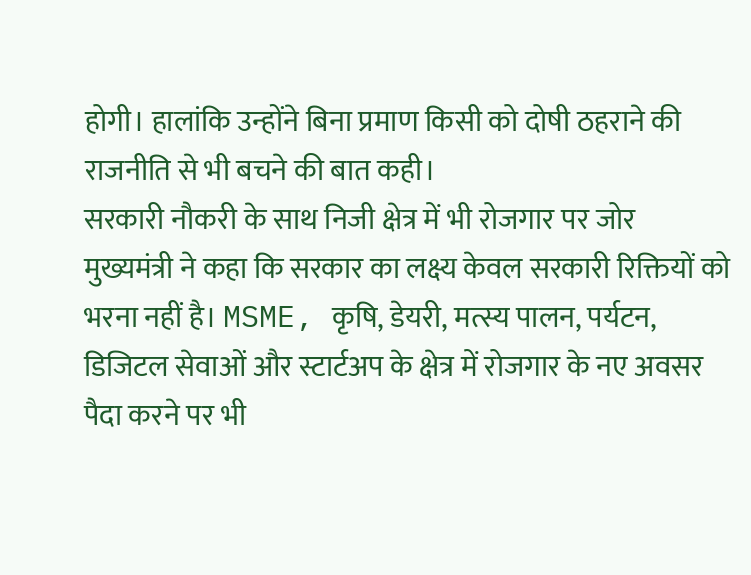होगी। हालांकि उन्होंने बिना प्रमाण किसी को दोषी ठहराने की राजनीति से भी बचने की बात कही।
सरकारी नौकरी के साथ निजी क्षेत्र में भी रोजगार पर जोर
मुख्यमंत्री ने कहा कि सरकार का लक्ष्य केवल सरकारी रिक्तियों को भरना नहीं है। MSME, कृषि, डेयरी, मत्स्य पालन, पर्यटन, डिजिटल सेवाओं और स्टार्टअप के क्षेत्र में रोजगार के नए अवसर पैदा करने पर भी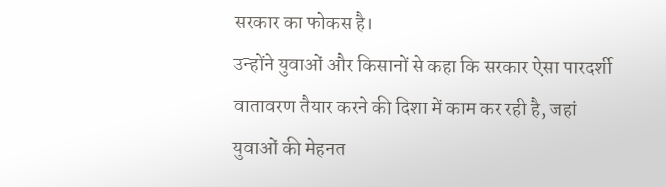सरकार का फोकस है।
उन्होंने युवाओं और किसानों से कहा कि सरकार ऐसा पारदर्शी वातावरण तैयार करने की दिशा में काम कर रही है, जहां युवाओं की मेहनत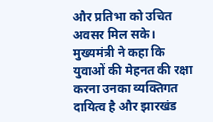और प्रतिभा को उचित अवसर मिल सके।
मुख्यमंत्री ने कहा कि युवाओं की मेहनत की रक्षा करना उनका व्यक्तिगत दायित्व है और झारखंड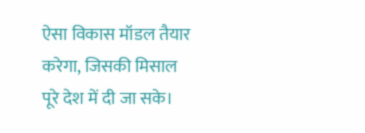ऐसा विकास मॉडल तैयार करेगा, जिसकी मिसाल पूरे देश में दी जा सके।